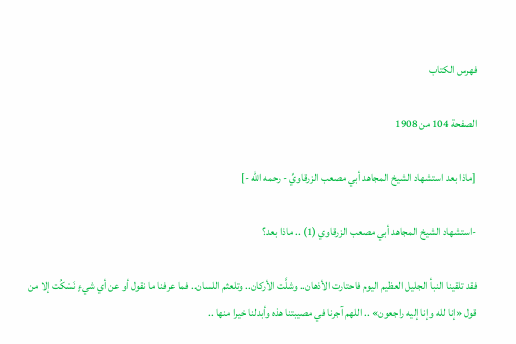فهرس الكتاب

الصفحة 104 من 1908

[ماذا بعد استشهاد الشيخ المجاهد أبي مصعب الزرقاويِّ - رحمه الله -]

-استشهاد الشيخ المجاهد أبي مصعب الزرقاوي (1) .. ماذا بعد؟

فقد تلقينا النبأ الجليل العظيم اليوم فاحتارت الأذهان.. وشلَّت الأركان.. وتلعثم اللسان.. فما عرفنا ما نقول أو عن أي شيءٍ نَسْكُت إلا من قول «إنا لله وإنا إليه راجعون» .. اللهم آجرنا في مصيبتنا هذه وأبدلنا خيرا منها ..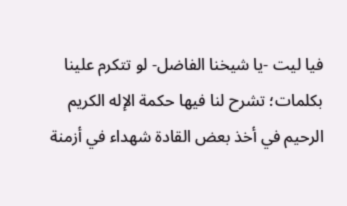فيا ليت -يا شيخنا الفاضل- لو تتكرم علينا بكلمات؛ تشرح لنا فيها حكمة الإله الكريم الرحيم في أخذ بعض القادة شهداء في أزمنة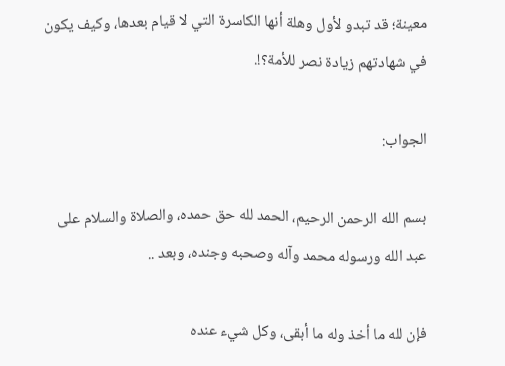معينة؛ قد تبدو لأول وهلة أنها الكاسرة التي لا قيام بعدها، وكيف يكون في شهادتهم زيادة نصر للأمة؟!.

الجواب:

بسم الله الرحمن الرحيم، الحمد لله حق حمده، والصلاة والسلام على عبد الله ورسوله محمد وآله وصحبه وجنده، وبعد ..

فإن لله ما أخذ وله ما أبقى، وكل شيء عنده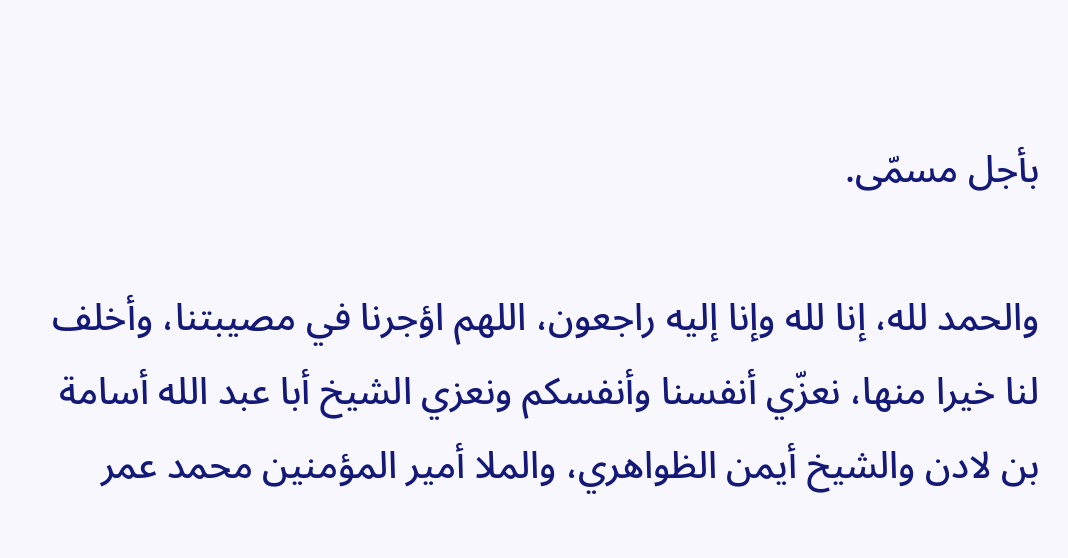بأجل مسمّى.

والحمد لله، إنا لله وإنا إليه راجعون، اللهم اؤجرنا في مصيبتنا، وأخلف لنا خيرا منها، نعزّي أنفسنا وأنفسكم ونعزي الشيخ أبا عبد الله أسامة بن لادن والشيخ أيمن الظواهري، والملا أمير المؤمنين محمد عمر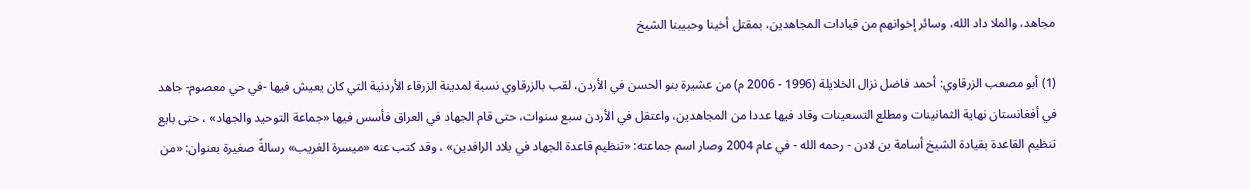مجاهد، والملا داد الله، وسائر إخوانهم من قيادات المجاهدين، بمقتل أخينا وحبيبنا الشيخ

(1) أبو مصعب الزرقاوي: أحمد فاضل نزال الخلايلة (1996 - 2006 م) من عشيرة بنو الحسن في الأردن، لقب بالزرقاوي نسبة لمدينة الزرقاء الأردنية التي كان يعيش فيها -في حي معصوم- جاهد في أفغانستان نهاية الثمانينات ومطلع التسعينات وقاد فيها عددا من المجاهدين، واعتقل في الأردن سبع سنوات، حتى قام الجهاد في العراق فأسس فيها «جماعة التوحيد والجهاد» ، حتى بايع تنظيم القاعدة بقيادة الشيخ أسامة بن لادن - رحمه الله - في عام 2004 وصار اسم جماعته: «تنظيم قاعدة الجهاد في بلاد الرافدين» ، وقد كتب عنه «ميسرة الغريب» رسالةً صغيرة بعنوان: «من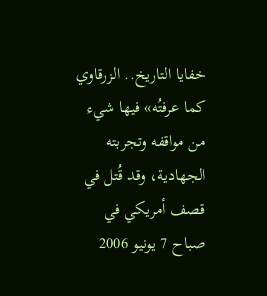خفايا التاريخ.. الزرقاوي كما عرفتُه» فيها شيء من مواقفه وتجربته الجهادية، وقد قُتل في قصف أمريكي في صباح 7 يونيو 2006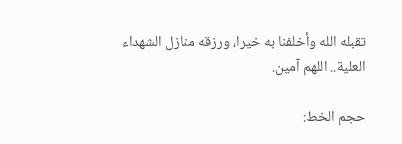تقبله الله وأخلفنا به خيرا، ورزقه منازل الشهداء العلية.. اللهم آمين.

حجم الخط: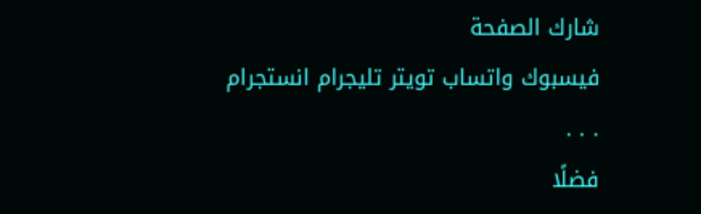شارك الصفحة
فيسبوك واتساب تويتر تليجرام انستجرام
. . .
فضلًا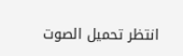انتظر تحميل الصوت